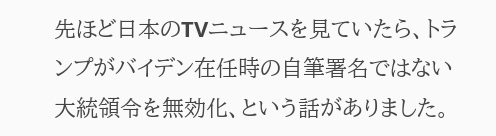先ほど日本のTVニュースを見ていたら、トランプがバイデン在任時の自筆署名ではない大統領令を無効化、という話がありました。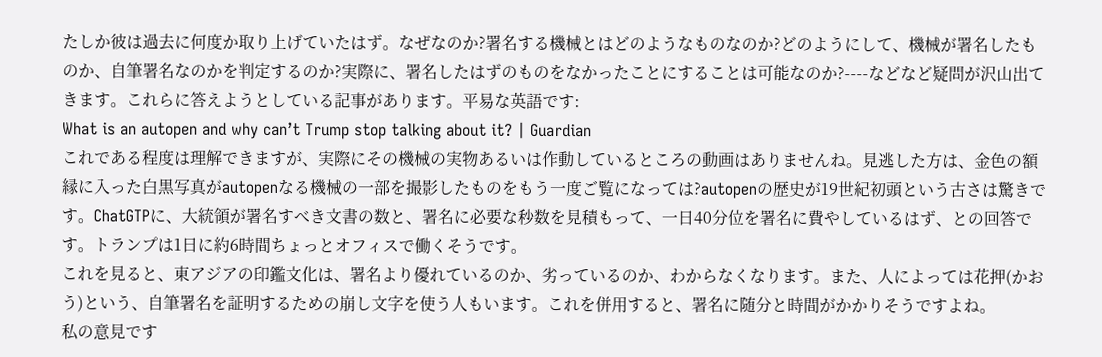たしか彼は過去に何度か取り上げていたはず。なぜなのか?署名する機械とはどのようなものなのか?どのようにして、機械が署名したものか、自筆署名なのかを判定するのか?実際に、署名したはずのものをなかったことにすることは可能なのか?----などなど疑問が沢山出てきます。これらに答えようとしている記事があります。平易な英語です:
What is an autopen and why can’t Trump stop talking about it? | Guardian
これである程度は理解できますが、実際にその機械の実物あるいは作動しているところの動画はありませんね。見逃した方は、金色の額縁に入った白黒写真がautopenなる機械の一部を撮影したものをもう一度ご覧になっては?autopenの歴史が19世紀初頭という古さは驚きです。ChatGTPに、大統領が署名すべき文書の数と、署名に必要な秒数を見積もって、一日40分位を署名に費やしているはず、との回答です。トランプは1日に約6時間ちょっとオフィスで働くそうです。
これを見ると、東アジアの印鑑文化は、署名より優れているのか、劣っているのか、わからなくなります。また、人によっては花押(かおう)という、自筆署名を証明するための崩し文字を使う人もいます。これを併用すると、署名に随分と時間がかかりそうですよね。
私の意見です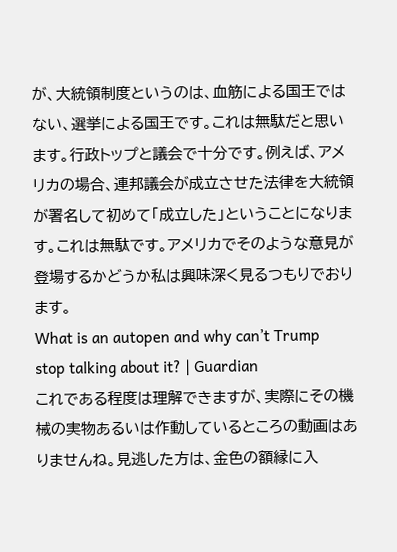が、大統領制度というのは、血筋による国王ではない、選挙による国王です。これは無駄だと思います。行政トップと議会で十分です。例えば、アメリカの場合、連邦議会が成立させた法律を大統領が署名して初めて「成立した」ということになります。これは無駄です。アメリカでそのような意見が登場するかどうか私は興味深く見るつもりでおります。
What is an autopen and why can’t Trump stop talking about it? | Guardian
これである程度は理解できますが、実際にその機械の実物あるいは作動しているところの動画はありませんね。見逃した方は、金色の額縁に入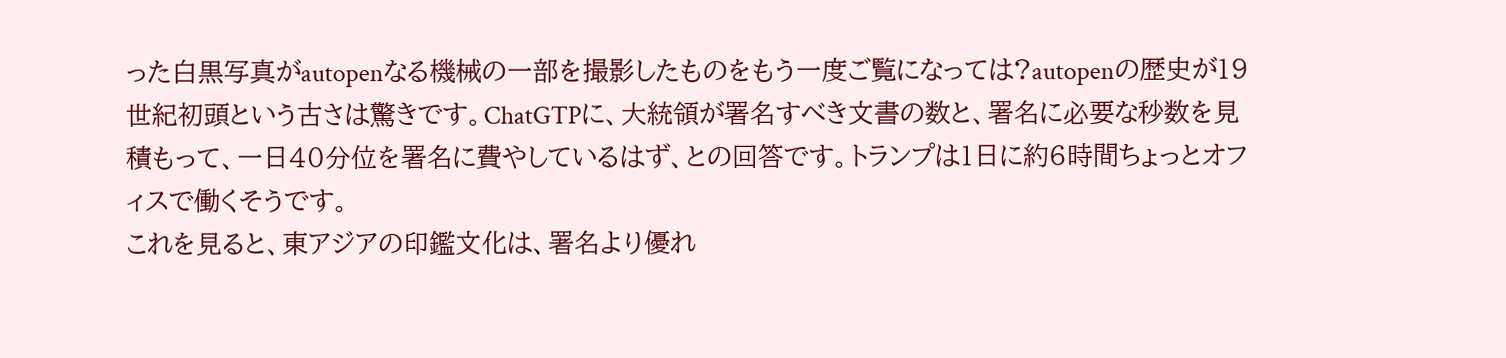った白黒写真がautopenなる機械の一部を撮影したものをもう一度ご覧になっては?autopenの歴史が19世紀初頭という古さは驚きです。ChatGTPに、大統領が署名すべき文書の数と、署名に必要な秒数を見積もって、一日40分位を署名に費やしているはず、との回答です。トランプは1日に約6時間ちょっとオフィスで働くそうです。
これを見ると、東アジアの印鑑文化は、署名より優れ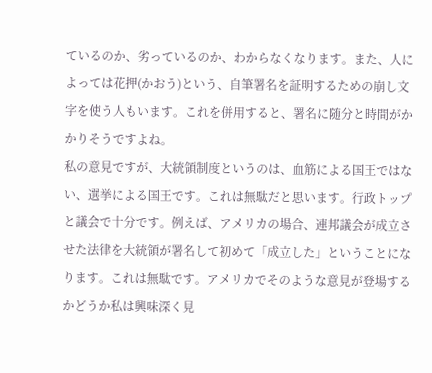ているのか、劣っているのか、わからなくなります。また、人によっては花押(かおう)という、自筆署名を証明するための崩し文字を使う人もいます。これを併用すると、署名に随分と時間がかかりそうですよね。
私の意見ですが、大統領制度というのは、血筋による国王ではない、選挙による国王です。これは無駄だと思います。行政トップと議会で十分です。例えば、アメリカの場合、連邦議会が成立させた法律を大統領が署名して初めて「成立した」ということになります。これは無駄です。アメリカでそのような意見が登場するかどうか私は興味深く見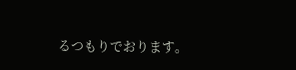るつもりでおります。